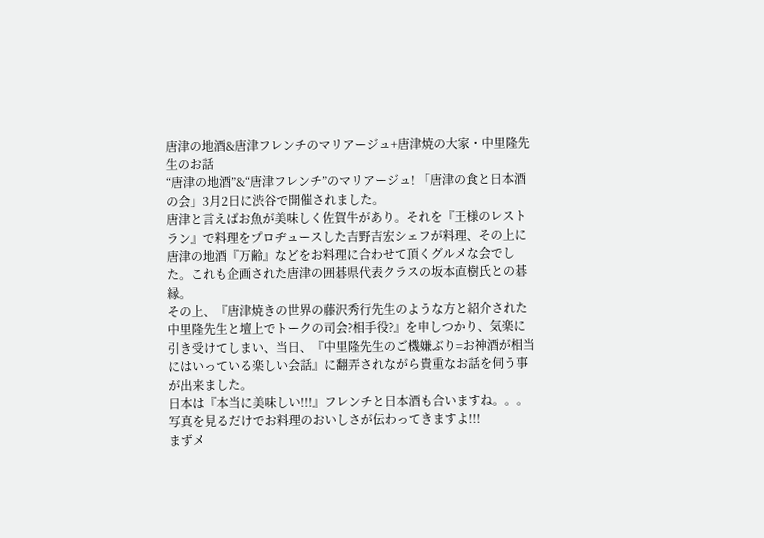唐津の地酒&唐津フレンチのマリアージュ+唐津焼の大家・中里隆先生のお話
“唐津の地酒”&“唐津フレンチ”のマリアージュ! 「唐津の食と日本酒の会」3月2日に渋谷で開催されました。
唐津と言えばお魚が美味しく佐賀牛があり。それを『王様のレストラン』で料理をプロヂュースした吉野吉宏シェフが料理、その上に唐津の地酒『万齢』などをお料理に合わせて頂くグルメな会でした。これも企画された唐津の囲碁県代表クラスの坂本直樹氏との碁縁。
その上、『唐津焼きの世界の藤沢秀行先生のような方と紹介された中里隆先生と壇上でトークの司会?相手役?』を申しつかり、気楽に引き受けてしまい、当日、『中里隆先生のご機嫌ぶり=お神酒が相当にはいっている楽しい会話』に翻弄されながら貴重なお話を伺う事が出来ました。
日本は『本当に美味しい!!!』フレンチと日本酒も合いますね。。。
写真を見るだけでお料理のおいしさが伝わってきますよ!!!
まずメ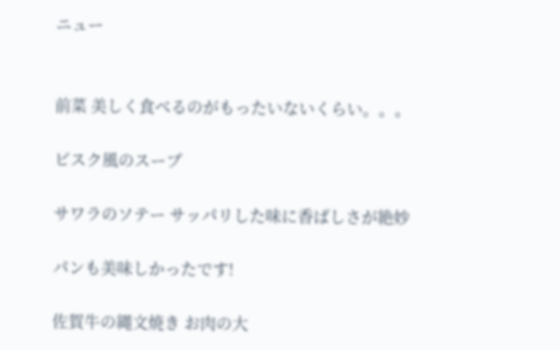ニュー


前菜 美しく食べるのがもったいないくらい。。。

ビスク風のスープ

サワラのソテー サッパリした味に香ばしさが絶妙

パンも美味しかったです!

佐賀牛の縄文焼き お肉の大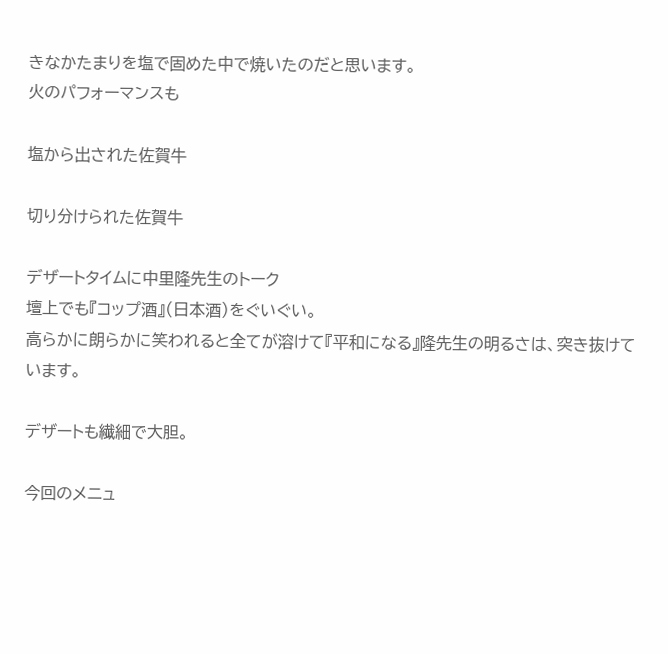きなかたまりを塩で固めた中で焼いたのだと思います。
火のパフォーマンスも

塩から出された佐賀牛

切り分けられた佐賀牛

デザートタイムに中里隆先生のトーク
壇上でも『コップ酒』(日本酒)をぐいぐい。
高らかに朗らかに笑われると全てが溶けて『平和になる』隆先生の明るさは、突き抜けています。

デザートも繊細で大胆。

今回のメニュ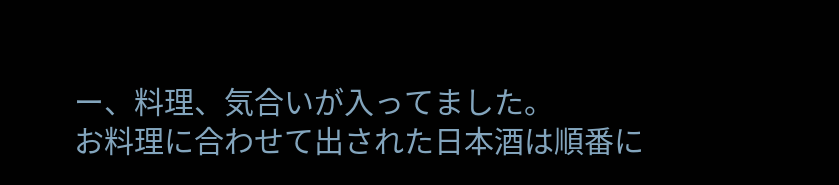ー、料理、気合いが入ってました。
お料理に合わせて出された日本酒は順番に